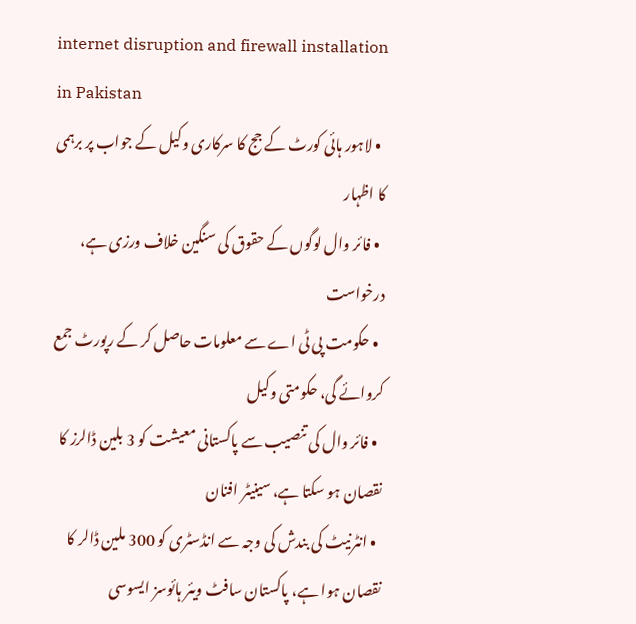internet disruption and firewall installation in Pakistan
  • لاہور ہائی کورٹ کے جج کا سرکاری وکیل کے جواب پر برہمی کا اظہار
  • فائر وال لوگوں کے حقوق کی سنگین خلاف ورزی ہے، درخواست
  • حکومت پی ٹی اے سے معلومات حاصل کر کے رپورٹ جمع کروائے گی، حکومتی وکیل
  • فائر وال کی تنصیب سے پاکستانی معیشت کو 3 بلین ڈالرز کا نقصان ہو سکتا ہے، سینیٹر افنان
  • انٹرنیٹ کی بندش کی وجہ سے انڈسٹری کو 300 ملین ڈالر کا نقصان ہوا ہے، پاکستان سافٹ ویئر ہائوسز ایسوسی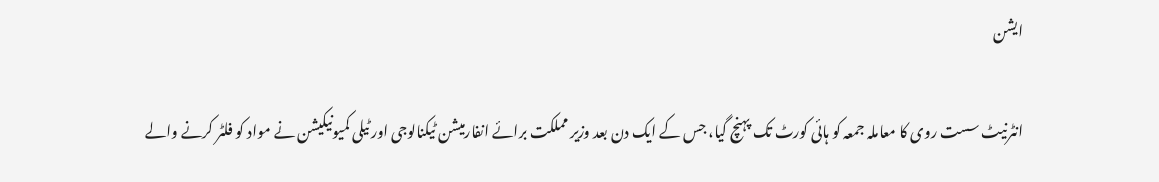ایشن

انٹرنیٹ سست روی کا معاملہ جمعہ کو ہائی کورٹ تک پہنچ گیا، جس کے ایک دن بعد وزیر مملکت برائے انفارمیشن ٹیکنالوجی اور ٹیلی کمیونیکیشن نے مواد کو فلٹر کرنے والے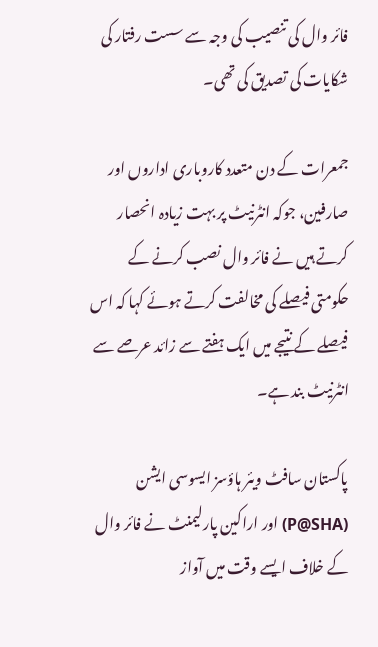فائر وال کی تنصیب کی وجہ سے سست رفتار کی شکایات کی تصدیق کی تھی۔

جمعرات کے دن متعدد کاروباری اداروں اور صارفین، جوکہ انٹرنیٹ پر بہت زیادہ انحصار کرتے ہیں نے فائر وال نصب کرنے کے حکومتی فیصلے کی مخالفت کرتے ہوئے کہا کہ اس فیصلے کے نتیجے میں ایک ہفتے سے زائد عرصے سے انٹرنیٹ بند ہے۔

پاکستان سافٹ ویئر ہاؤسز ایسوسی ایشن (P@SHA) اور اراکین پارلیمنٹ نے فائر وال کے خلاف ایسے وقت میں آواز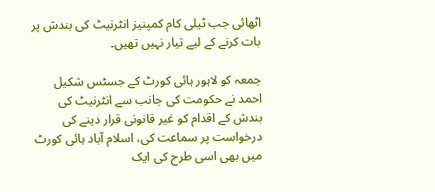اٹھائی جب ٹیلی کام کمپنیز انٹرنیٹ کی بندش پر بات کرنے کے لیے تیار نہیں تھیں۔

جمعہ کو لاہور ہائی کورٹ کے جسٹس شکیل احمد نے حکومت کی جانب سے انٹرنیٹ کی بندش کے اقدام کو غیر قانونی قرار دینے کی درخواست پر سماعت کی، اسلام آباد ہائی کورٹ میں بھی اسی طرح کی ایک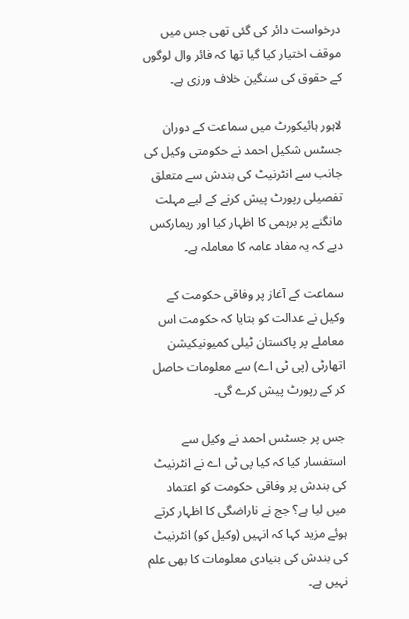درخواست دائر کی گئی تھی جس میں موقف اختیار کیا گیا تھا کہ فائر وال لوگوں کے حقوق کی سنگین خلاف ورزی ہے۔

لاہور ہائیکورٹ میں سماعت کے دوران جسٹس شکیل احمد نے حکومتی وکیل کی جانب سے انٹرنیٹ کی بندش سے متعلق تفصیلی رپورٹ پیش کرنے کے لیے مہلت مانگنے پر برہمی کا اظہار کیا اور ریمارکس دیے کہ یہ مفاد عامہ کا معاملہ ہے۔

سماعت کے آغاز پر وفاقی حکومت کے وکیل نے عدالت کو بتایا کہ حکومت اس معاملے پر پاکستان ٹیلی کمیونیکیشن اتھارٹی (پی ٹی اے) سے معلومات حاصل کر کے رپورٹ پیش کرے گی۔

جس پر جسٹس احمد نے وکیل سے استفسار کیا کہ کیا پی ٹی اے نے انٹرنیٹ کی بندش پر وفاقی حکومت کو اعتماد میں لیا ہے؟ جج نے ناراضگی کا اظہار کرتے ہوئے مزید کہا کہ انہیں (وکیل کو) انٹرنیٹ کی بندش کی بنیادی معلومات کا بھی علم نہیں ہے۔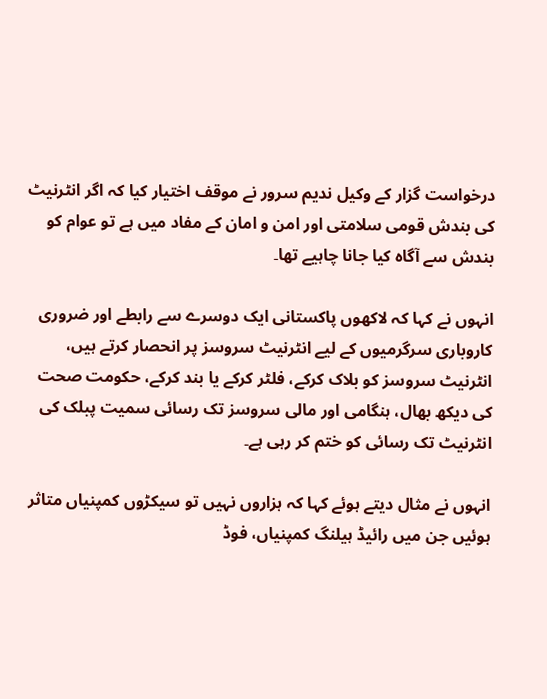درخواست گزار کے وکیل ندیم سرور نے موقف اختیار کیا کہ اگر انٹرنیٹ کی بندش قومی سلامتی اور امن و امان کے مفاد میں ہے تو عوام کو بندش سے آگاہ کیا جانا چاہیے تھا۔

انہوں نے کہا کہ لاکھوں پاکستانی ایک دوسرے سے رابطے اور ضروری کاروباری سرگرمیوں کے لیے انٹرنیٹ سروسز پر انحصار کرتے ہیں، انٹرنیٹ سروسز کو بلاک کرکے، فلٹر کرکے یا بند کرکے، حکومت صحت کی دیکھ بھال، ہنگامی اور مالی سروسز تک رسائی سمیت پبلک کی انٹرنیٹ تک رسائی کو ختم کر رہی ہے۔

انہوں نے مثال دیتے ہوئے کہا کہ ہزاروں نہیں تو سیکڑوں کمپنیاں متاثر ہوئیں جن میں رائیڈ ہیلنگ کمپنیاں، فوڈ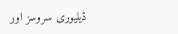ڈیلیوری سروسز اور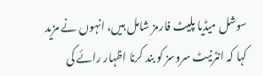سوشل میڈیا پلیٹ فارمز شامل ہیں، انہوں نے مزید کہا کہ انٹرنیٹ سروسز کو بند کرنا اظہار رائے کی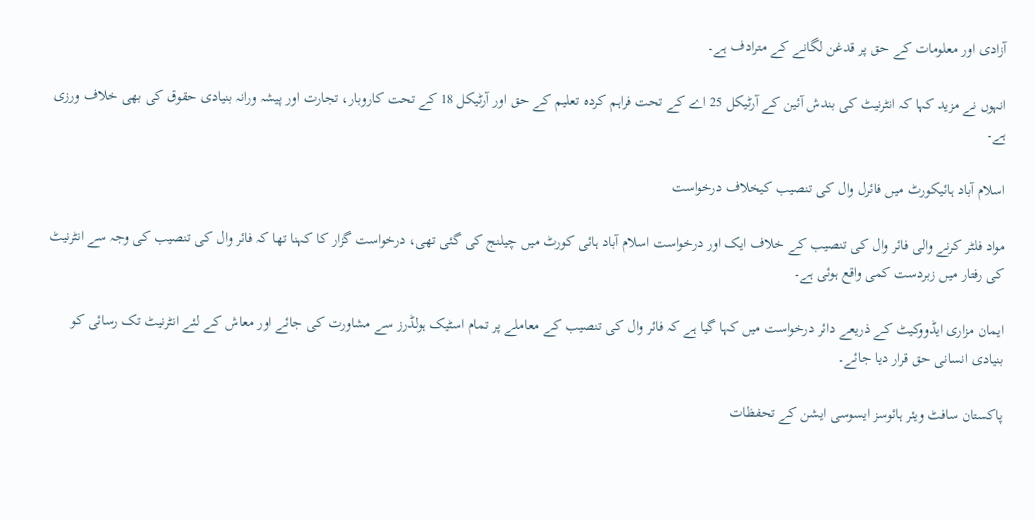آزادی اور معلومات کے حق پر قدغن لگانے کے مترادف ہے۔

انہوں نے مزید کہا کہ انٹرنیٹ کی بندش آئین کے آرٹیکل 25 اے کے تحت فراہم کردہ تعلیم کے حق اور آرٹیکل 18 کے تحت کاروبار، تجارت اور پیشہ ورانہ بنیادی حقوق کی بھی خلاف ورزی ہے۔

اسلام آباد ہائیکورٹ میں فائرل وال کی تنصیب کیخلاف درخواست

مواد فلٹر کرنے والی فائر وال کی تنصیب کے خلاف ایک اور درخواست اسلام آباد ہائی کورٹ میں چیلنج کی گئی تھی، درخواست گزار کا کہنا تھا کہ فائر وال کی تنصیب کی وجہ سے انٹرنیٹ کی رفتار میں زبردست کمی واقع ہوئی ہے۔

ایمان مزاری ایڈووکیٹ کے ذریعے دائر درخواست میں کہا گیا ہے کہ فائر وال کی تنصیب کے معاملے پر تمام اسٹیک ہولڈرز سے مشاورت کی جائے اور معاش کے لئے انٹرنیٹ تک رسائی کو بنیادی انسانی حق قرار دیا جائے۔

پاکستان سافٹ ویئر ہائوسز ایسوسی ایشن کے تحفظات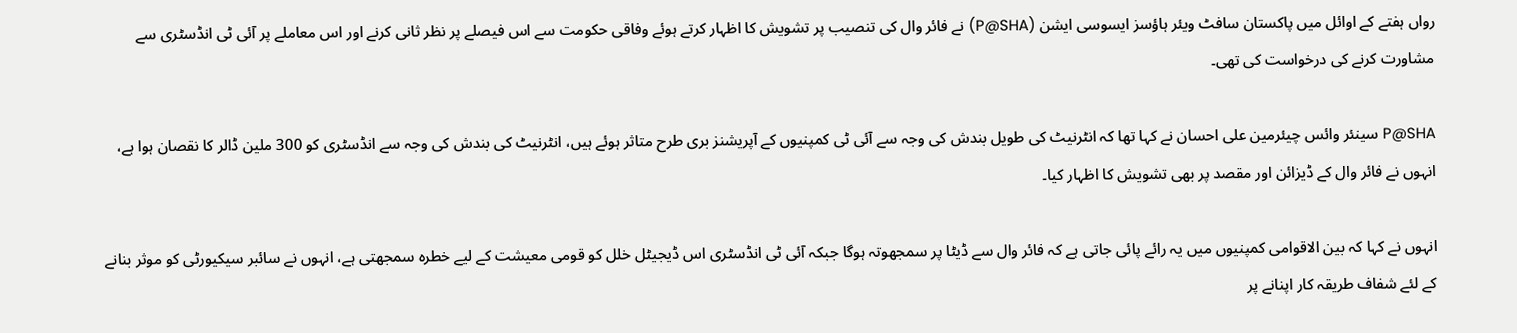رواں ہفتے کے اوائل میں پاکستان سافٹ ویئر ہاؤسز ایسوسی ایشن (P@SHA) نے فائر وال کی تنصیب پر تشویش کا اظہار کرتے ہوئے وفاقی حکومت سے اس فیصلے پر نظر ثانی کرنے اور اس معاملے پر آئی ٹی انڈسٹری سے مشاورت کرنے کی درخواست کی تھی۔

P@SHA سینئر وائس چیئرمین علی احسان نے کہا تھا کہ انٹرنیٹ کی طویل بندش کی وجہ سے آئی ٹی کمپنیوں کے آپریشنز بری طرح متاثر ہوئے ہیں، انٹرنیٹ کی بندش کی وجہ سے انڈسٹری کو 300 ملین ڈالر کا نقصان ہوا ہے، انہوں نے فائر وال کے ڈیزائن اور مقصد پر بھی تشویش کا اظہار کیا۔

انہوں نے کہا کہ بین الاقوامی کمپنیوں میں یہ رائے پائی جاتی ہے کہ فائر وال سے ڈیٹا پر سمجھوتہ ہوگا جبکہ آئی ٹی انڈسٹری اس ڈیجیٹل خلل کو قومی معیشت کے لیے خطرہ سمجھتی ہے، انہوں نے سائبر سیکیورٹی کو موثر بنانے کے لئے شفاف طریقہ کار اپنانے پر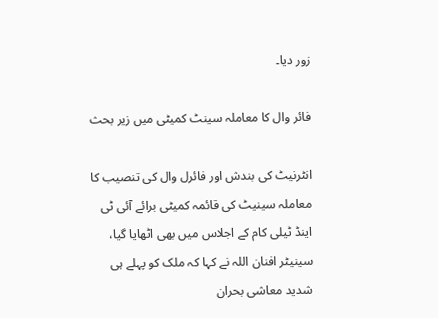زور دیا۔

فائر وال کا معاملہ سینٹ کمیٹی میں زیر بحث

انٹرنیٹ کی بندش اور فائرل وال کی تنصیب کا معاملہ سینیٹ کی قائمہ کمیٹی برائے آئی ٹی اینڈ ٹیلی کام کے اجلاس میں بھی اٹھایا گیا،  سینیٹر افنان اللہ نے کہا کہ ملک کو پہلے ہی شدید معاشی بحران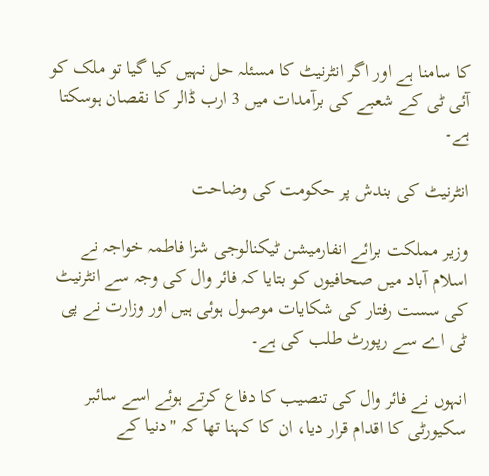کا سامنا ہے اور اگر انٹرنیٹ کا مسئلہ حل نہیں کیا گیا تو ملک کو آئی ٹی کے شعبے کی برآمدات میں 3 ارب ڈالر کا نقصان ہوسکتا ہے۔

انٹرنیٹ کی بندش پر حکومت کی وضاحت

وزیر مملکت برائے انفارمیشن ٹیکنالوجی شزا فاطمہ خواجہ نے اسلام آباد میں صحافیوں کو بتایا کہ فائر وال کی وجہ سے انٹرنیٹ کی سست رفتار کی شکایات موصول ہوئی ہیں اور وزارت نے پی ٹی اے سے رپورٹ طلب کی ہے۔

انہوں نے فائر وال کی تنصیب کا دفاع کرتے ہوئے اسے سائبر سکیورٹی کا اقدام قرار دیا، ان کا کہنا تھا کہ "دنیا کے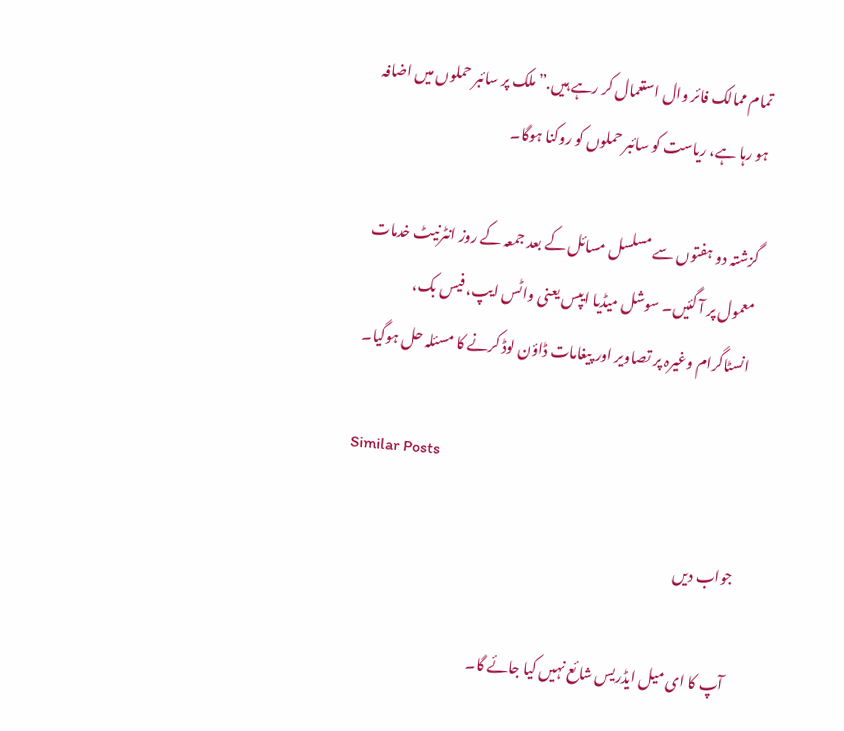تمام ممالک فائر وال استعمال کر رہے ہیں.” ملک پر سائبر حملوں میں اضافہ ہو رہا ہے، ریاست کو سائبر حملوں کو روکنا ہوگا۔

گزشتہ دو ہفتوں سے مسلسل مسائل کے بعد جمعہ کے روز انٹرنیٹ خدمات معمول پر آ گئیں۔ سوشل میڈیا ایپس یعنی واٹس ایپ، فیس بک، انسٹاگرام وغیرہ پر تصاویر اور پیغامات ڈاؤن لوڈ کرنے کا مسئلہ حل ہوگیا۔

Similar Posts

جواب دیں

آپ کا ای میل ایڈریس شائع نہیں کیا جائے گا۔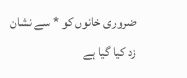ضروری خانوں کو * سے نشان زد کیا گیا ہے